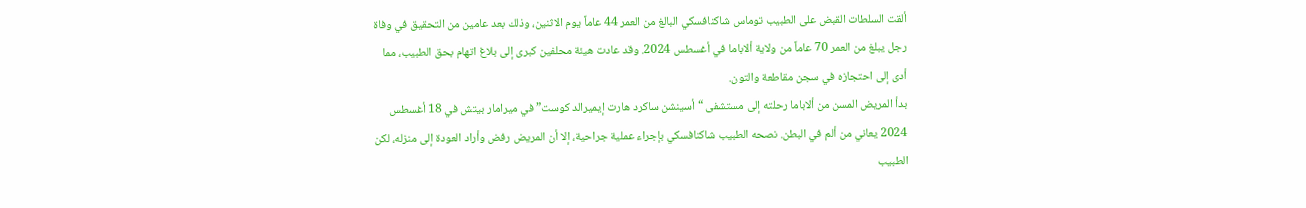ألقت السلطات القبض على الطبيب توماس شاكنافسكي البالغ من العمر 44 عاماً يوم الاثنين، وذلك بعد عامين من التحقيق في وفاة رجل يبلغ من العمر 70 عاماً من ولاية ألاباما في أغسطس 2024. وقد عادت هيئة محلفين كبرى إلى بلاغ اتهام بحق الطبيب، مما أدى إلى احتجازه في سجن مقاطعة والتون.
بدأ المريض المسن من ألاباما رحلته إلى مستشفى “أسينشن ساكرد هارت إيميرالد كوست” في ميرامار بيتش في 18 أغسطس 2024 يعاني من ألم في البطن. نصحه الطبيب شاكنافسكي بإجراء عملية جراحية، إلا أن المريض رفض وأراد العودة إلى منزله، لكن الطبيب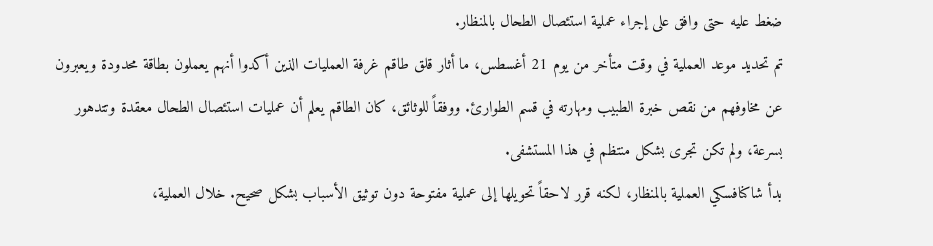ضغط عليه حتى وافق على إجراء عملية استئصال الطحال بالمنظار.
تم تحديد موعد العملية في وقت متأخر من يوم 21 أغسطس، ما أثار قلق طاقم غرفة العمليات الذين أكدوا أنهم يعملون بطاقة محدودة ويعبرون عن مخاوفهم من نقص خبرة الطبيب ومهارته في قسم الطوارئ. ووفقاً للوثائق، كان الطاقم يعلم أن عمليات استئصال الطحال معقدة وتتدهور بسرعة، ولم تكن تجرى بشكل منتظم في هذا المستشفى.
بدأ شاكنافسكي العملية بالمنظار، لكنه قرر لاحقاً تحويلها إلى عملية مفتوحة دون توثيق الأسباب بشكل صحيح. خلال العملية،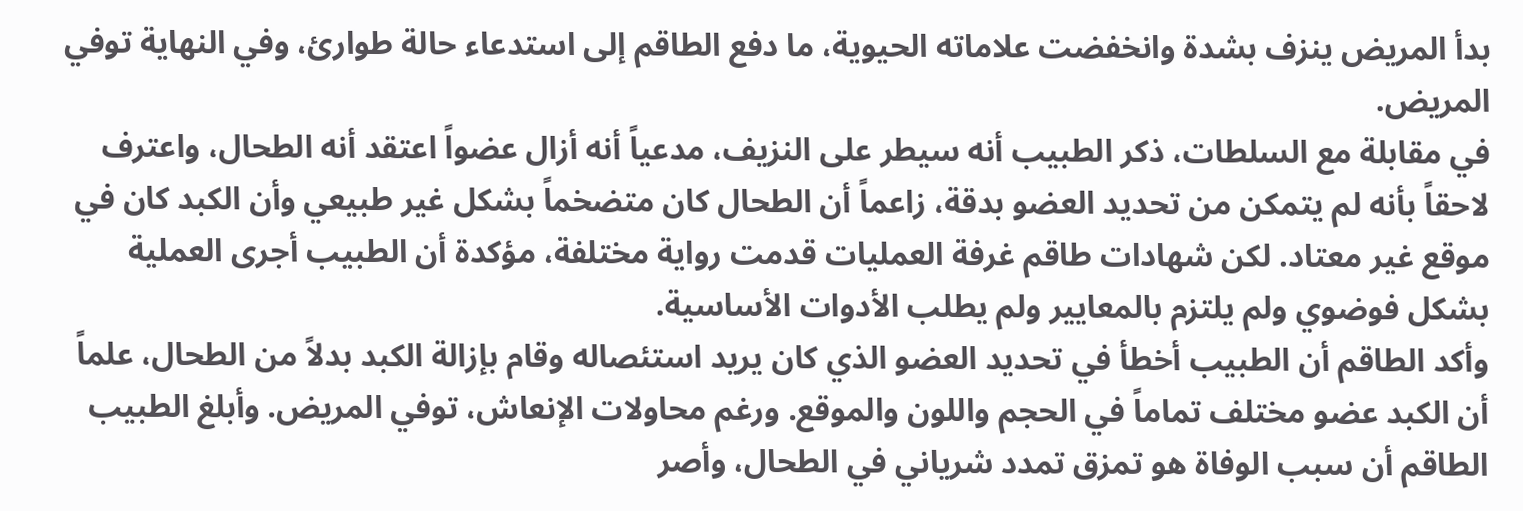بدأ المريض ينزف بشدة وانخفضت علاماته الحيوية، ما دفع الطاقم إلى استدعاء حالة طوارئ، وفي النهاية توفي المريض.
في مقابلة مع السلطات، ذكر الطبيب أنه سيطر على النزيف، مدعياً أنه أزال عضواً اعتقد أنه الطحال، واعترف لاحقاً بأنه لم يتمكن من تحديد العضو بدقة، زاعماً أن الطحال كان متضخماً بشكل غير طبيعي وأن الكبد كان في موقع غير معتاد. لكن شهادات طاقم غرفة العمليات قدمت رواية مختلفة، مؤكدة أن الطبيب أجرى العملية بشكل فوضوي ولم يلتزم بالمعايير ولم يطلب الأدوات الأساسية.
وأكد الطاقم أن الطبيب أخطأ في تحديد العضو الذي كان يريد استئصاله وقام بإزالة الكبد بدلاً من الطحال، علماً أن الكبد عضو مختلف تماماً في الحجم واللون والموقع. ورغم محاولات الإنعاش، توفي المريض. وأبلغ الطبيب الطاقم أن سبب الوفاة هو تمزق تمدد شرياني في الطحال، وأصر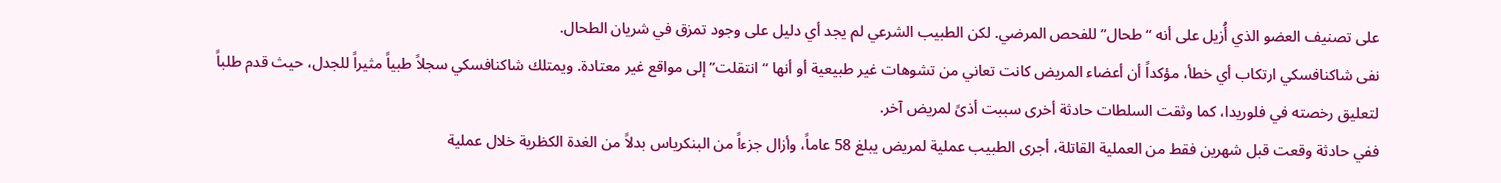على تصنيف العضو الذي أُزيل على أنه “طحال” للفحص المرضي. لكن الطبيب الشرعي لم يجد أي دليل على وجود تمزق في شريان الطحال.
نفى شاكنافسكي ارتكاب أي خطأ، مؤكداً أن أعضاء المريض كانت تعاني من تشوهات غير طبيعية أو أنها “انتقلت” إلى مواقع غير معتادة. ويمتلك شاكنافسكي سجلاً طبياً مثيراً للجدل، حيث قدم طلباً لتعليق رخصته في فلوريدا، كما وثقت السلطات حادثة أخرى سببت أذىً لمريض آخر.
ففي حادثة وقعت قبل شهرين فقط من العملية القاتلة، أجرى الطبيب عملية لمريض يبلغ 58 عاماً، وأزال جزءاً من البنكرياس بدلاً من الغدة الكظرية خلال عملية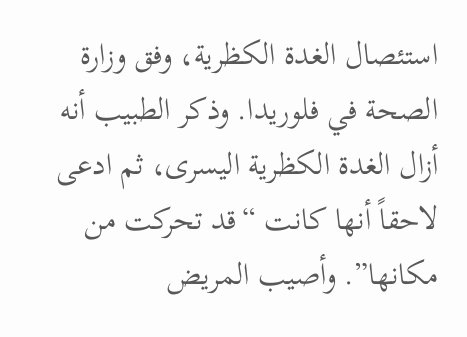استئصال الغدة الكظرية، وفق وزارة الصحة في فلوريدا. وذكر الطبيب أنه أزال الغدة الكظرية اليسرى، ثم ادعى لاحقاً أنها كانت “قد تحركت من مكانها”. وأصيب المريض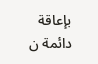بإعاقة دائمة ن